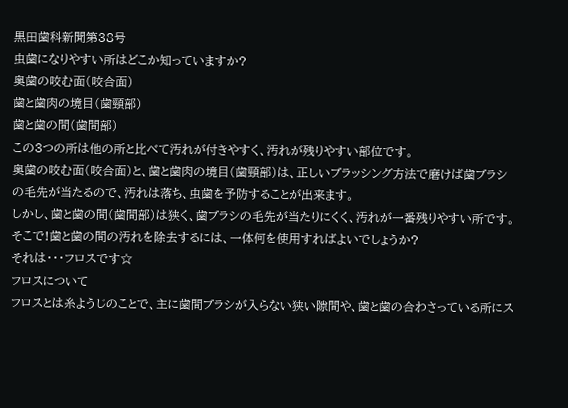黒田歯科新聞第38号
虫歯になりやすい所はどこか知っていますか?
奥歯の咬む面(咬合面)
歯と歯肉の境目(歯頸部)
歯と歯の間(歯間部)
この3つの所は他の所と比べて汚れが付きやすく、汚れが残りやすい部位です。
奥歯の咬む面(咬合面)と、歯と歯肉の境目(歯頸部)は、正しいブラッシング方法で磨けば歯ブラシの毛先が当たるので、汚れは落ち、虫歯を予防することが出来ます。
しかし、歯と歯の間(歯間部)は狭く、歯ブラシの毛先が当たりにくく、汚れが一番残りやすい所です。
そこで!歯と歯の間の汚れを除去するには、一体何を使用すればよいでしょうか?
それは・・・フロスです☆
フロスについて
フロスとは糸ようじのことで、主に歯間ブラシが入らない狭い隙間や、歯と歯の合わさっている所にス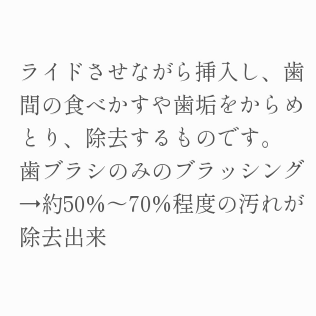ライドさせながら挿入し、歯間の食べかすや歯垢をからめとり、除去するものです。
歯ブラシのみのブラッシング
→約50%〜70%程度の汚れが除去出来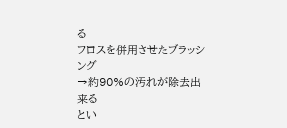る
フロスを併用させたブラッシング
→約90%の汚れが除去出来る
とい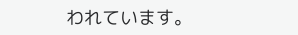われています。